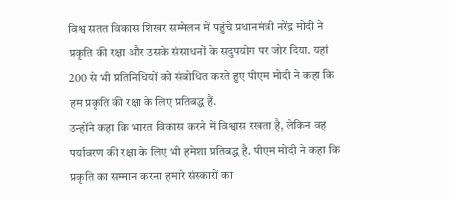विश्व सतत विकास शिखर सम्मेलन में पहुंचे प्रधानमंत्री नरेंद्र मोदी ने प्रकृति की रक्षा और उसके संसाधनों के सदुपयोग पर जोर दिया. यहां 200 से भी प्रतिनिधियों को संबोधित करते हुए पीएम मोदी ने कहा कि हम प्रकृति की रक्षा के लिए प्रतिबद्ध हैं.
उन्होंने कहा कि भारत विकास करने में विश्वास रखता है, लेकिन वह पर्यावरण की रक्षा के लिए भी हमेशा प्रतिबद्ध है. पीएम मोदी ने कहा कि प्रकृति का सम्मान करना हमारे संस्कारों का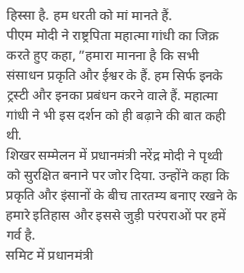हिस्सा है. हम धरती को मां मानते हैं.
पीएम मोदी ने राष्ट्रपिता महात्मा गांधी का जिक्र करते हुए कहा, ”हमारा मानना है कि सभी संसाधन प्रकृति और ईश्वर के हैं. हम सिर्फ इनके ट्रस्टी और इनका प्रबंधन करने वाले हैं. महात्मा गांधी ने भी इस दर्शन को ही बढ़ाने की बात कही थी.
शिखर सम्मेलन में प्रधानमंत्री नरेंद्र मोदी ने पृथ्वी को सुरक्षित बनाने पर जोर दिया. उन्होंने कहा कि प्रकृति और इंसानों के बीच तारतम्य बनाए रखने के हमारे इतिहास और इससे जुड़ी परंपराओं पर हमें गर्व है.
समिट में प्रधानमंत्री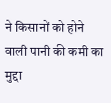ने किसानों को होने वाली पानी की कमी का मुद्दा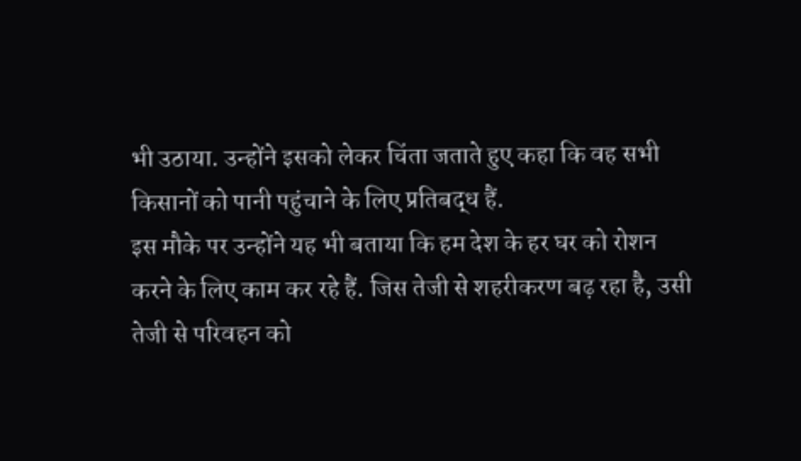भी उठाया. उन्होंने इसको लेकर चिंता जताते हुए कहा कि वह सभी किसानों को पानी पहुंचाने के लिए प्रतिबद्ध हैं.
इस मौके पर उन्होंने यह भी बताया कि हम देश के हर घर को रोशन करने के लिए काम कर रहे हैं. जिस तेजी से शहरीकरण बढ़ रहा है, उसी तेजी से परिवहन को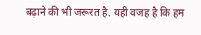बढ़ाने की भी जरूरत है. यही वजह है कि हम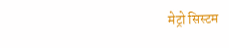मेट्रो सिस्टम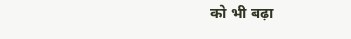को भी बढ़ा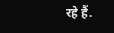रहे हैं.